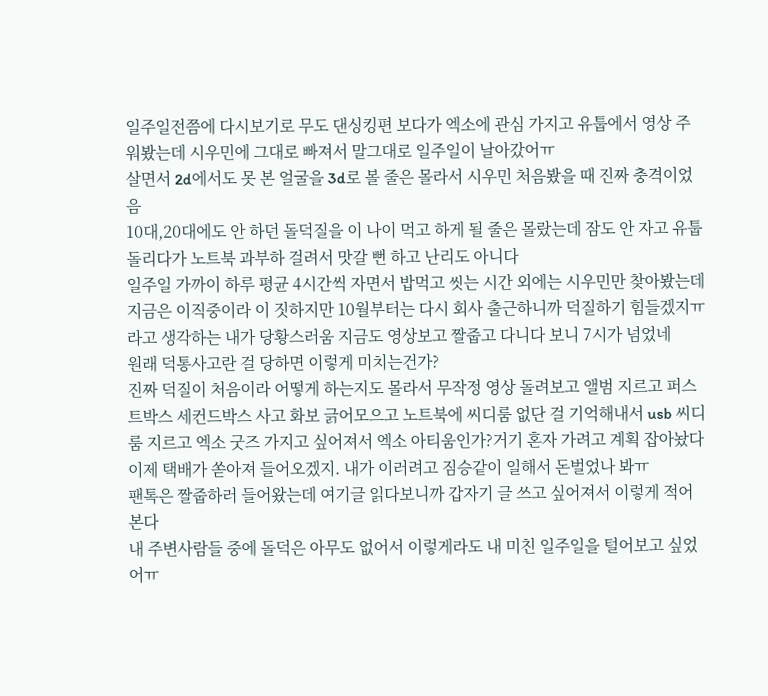일주일전쯤에 다시보기로 무도 댄싱킹편 보다가 엑소에 관심 가지고 유툽에서 영상 주워봤는데 시우민에 그대로 빠져서 말그대로 일주일이 날아갔어ㅠ
살면서 2d에서도 못 본 얼굴을 3d로 볼 줄은 몰라서 시우민 처음봤을 때 진짜 충격이었음
10대,20대에도 안 하던 돌덕질을 이 나이 먹고 하게 될 줄은 몰랐는데 잠도 안 자고 유툽 돌리다가 노트북 과부하 걸려서 맛갈 뻔 하고 난리도 아니다
일주일 가까이 하루 평균 4시간씩 자면서 밥먹고 씻는 시간 외에는 시우민만 찾아봤는데 지금은 이직중이라 이 짓하지만 10월부터는 다시 회사 출근하니까 덕질하기 힘들겠지ㅠ라고 생각하는 내가 당황스러움 지금도 영상보고 짤줍고 다니다 보니 7시가 넘었네
원래 덕통사고란 걸 당하면 이렇게 미치는건가?
진짜 덕질이 처음이라 어떻게 하는지도 몰라서 무작정 영상 돌려보고 앨범 지르고 퍼스트박스 세컨드박스 사고 화보 긁어모으고 노트북에 씨디룸 없단 걸 기억해내서 usb 씨디룸 지르고 엑소 굿즈 가지고 싶어져서 엑소 아티움인가?거기 혼자 가려고 계획 잡아놨다 이제 택배가 쏟아져 들어오겠지. 내가 이러려고 짐승같이 일해서 돈벌었나 봐ㅠ
팬톡은 짤줍하러 들어왔는데 여기글 읽다보니까 갑자기 글 쓰고 싶어져서 이렇게 적어본다
내 주변사람들 중에 돌덕은 아무도 없어서 이렇게라도 내 미친 일주일을 털어보고 싶었어ㅠ